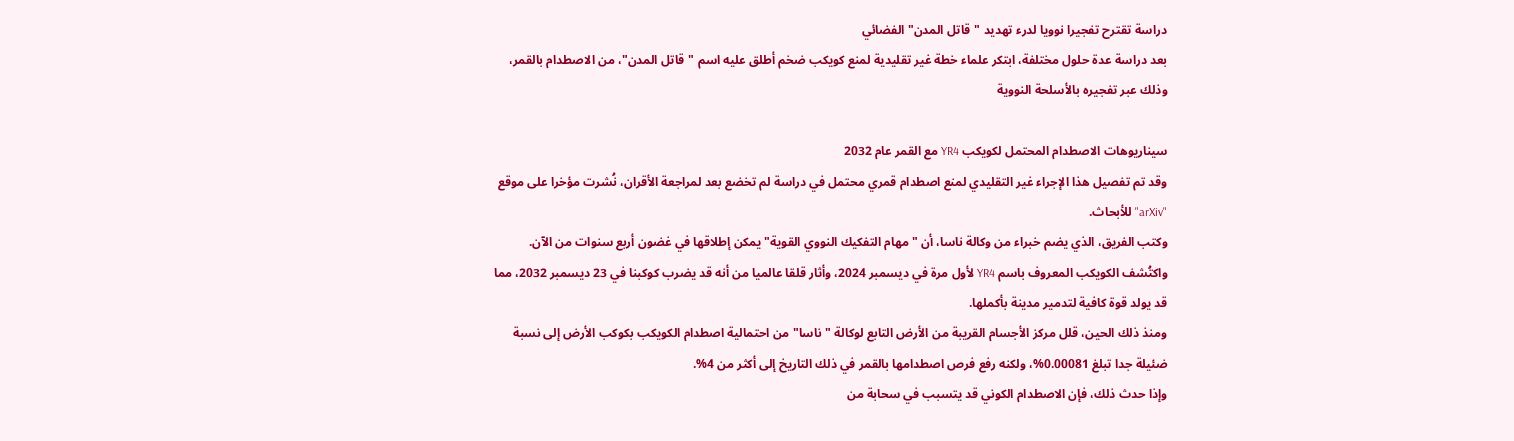دراسة تقترح تفجيرا نوويا لدرء تهديد "قاتل المدن" الفضائي
بعد دراسة عدة حلول مختلفة، ابتكر علماء خطة غير تقليدية لمنع كويكب ضخم أطلق عليه اسم "قاتل المدن"، من الاصطدام بالقمر، وذلك عبر تفجيره بالأسلحة النووية

سيناريوهات الاصطدام المحتمل لكويكب YR4 مع القمر عام 2032
وقد تم تفصيل هذا الإجراء غير التقليدي لمنع اصطدام قمري محتمل في دراسة لم تخضع بعد لمراجعة الأقران، نُشرت مؤخرا على موقع "arXiv" للأبحاث.
وكتب الفريق، الذي يضم خبراء من وكالة ناسا، أن "مهام التفكيك النووي القوية" يمكن إطلاقها في غضون أربع سنوات من الآن.
واكتُشف الكويكب المعروف باسم YR4 لأول مرة في ديسمبر 2024، وأثار قلقا عالميا من أنه قد يضرب كوكبنا في 23 ديسمبر 2032، مما قد يولد قوة كافية لتدمير مدينة بأكملها.
ومنذ ذلك الحين، قلل مركز الأجسام القريبة من الأرض التابع لوكالة "ناسا" من احتمالية اصطدام الكويكب بكوكب الأرض إلى نسبة ضئيلة جدا تبلغ 0.00081%، ولكنه رفع فرص اصطدامها بالقمر في ذلك التاريخ إلى أكثر من 4%.
وإذا حدث ذلك، فإن الاصطدام الكوني قد يتسبب في سحابة من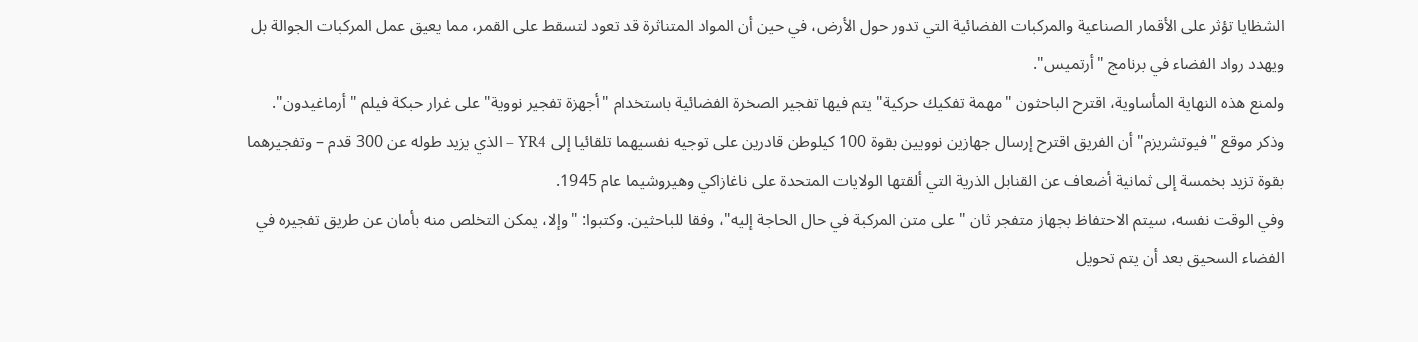الشظايا تؤثر على الأقمار الصناعية والمركبات الفضائية التي تدور حول الأرض، في حين أن المواد المتناثرة قد تعود لتسقط على القمر، مما يعيق عمل المركبات الجوالة بل ويهدد رواد الفضاء في برنامج "أرتميس".
ولمنع هذه النهاية المأساوية، اقترح الباحثون "مهمة تفكيك حركية" يتم فيها تفجير الصخرة الفضائية باستخدام "أجهزة تفجير نووية" على غرار حبكة فيلم "أرماغيدون".
وذكر موقع "فيوتشريزم" أن الفريق اقترح إرسال جهازين نوويين بقوة 100 كيلوطن قادرين على توجيه نفسيهما تلقائيا إلى YR4 – الذي يزيد طوله عن 300 قدم – وتفجيرهما بقوة تزيد بخمسة إلى ثمانية أضعاف عن القنابل الذرية التي ألقتها الولايات المتحدة على ناغازاكي وهيروشيما عام 1945.
وفي الوقت نفسه، سيتم الاحتفاظ بجهاز متفجر ثان "على متن المركبة في حال الحاجة إليه"، وفقا للباحثين. وكتبوا: "وإلا، يمكن التخلص منه بأمان عن طريق تفجيره في الفضاء السحيق بعد أن يتم تحويل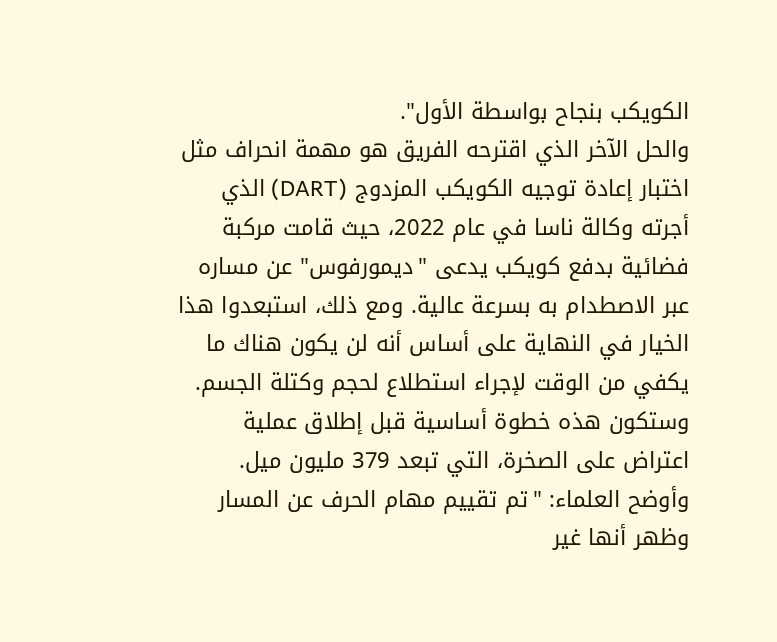الكويكب بنجاح بواسطة الأول".
والحل الآخر الذي اقترحه الفريق هو مهمة انحراف مثل اختبار إعادة توجيه الكويكب المزدوج (DART) الذي أجرته وكالة ناسا في عام 2022، حيث قامت مركبة فضائية بدفع كويكب يدعى "ديمورفوس" عن مساره عبر الاصطدام به بسرعة عالية. ومع ذلك، استبعدوا هذا الخيار في النهاية على أساس أنه لن يكون هناك ما يكفي من الوقت لإجراء استطلاع لحجم وكتلة الجسم.
وستكون هذه خطوة أساسية قبل إطلاق عملية اعتراض على الصخرة، التي تبعد 379 مليون ميل. وأوضح العلماء: "تم تقييم مهام الحرف عن المسار وظهر أنها غير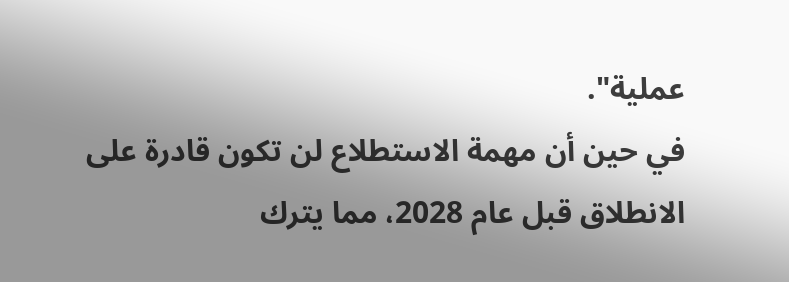عملية".
في حين أن مهمة الاستطلاع لن تكون قادرة على الانطلاق قبل عام 2028، مما يترك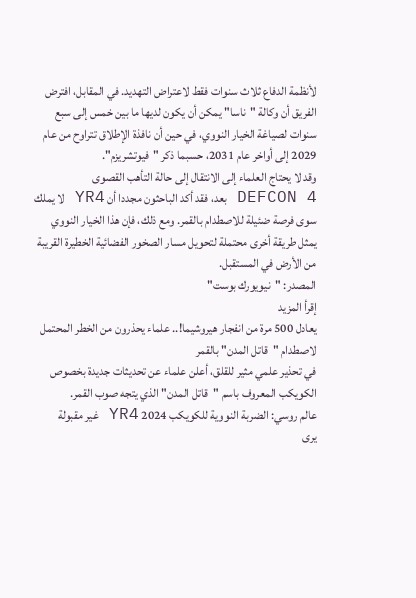لأنظمة الدفاع ثلاث سنوات فقط لاعتراض التهديد. في المقابل، افترض الفريق أن وكالة "ناسا" يمكن أن يكون لديها ما بين خمس إلى سبع سنوات لصياغة الخيار النووي، في حين أن نافذة الإطلاق تتراوح من عام 2029 إلى أواخر عام 2031، حسبما ذكر "فيوتشريزم".
وقد لا يحتاج العلماء إلى الانتقال إلى حالة التأهب القصوى DEFCON 4 بعد، فقد أكد الباحثون مجددا أن YR4 لا يملك سوى فرصة ضئيلة للاصطدام بالقمر. ومع ذلك، فإن هذا الخيار النووي يمثل طريقة أخرى محتملة لتحويل مسار الصخور الفضائية الخطيرة القريبة من الأرض في المستقبل.
المصدر: "نيويورك بوست"
إقرأ المزيد
يعادل 500 مرة من انفجار هيروشيما!.. علماء يحذرون من الخطر المحتمل لاصطدام "قاتل المدن" بالقمر
في تحذير علمي مثير للقلق، أعلن علماء عن تحديثات جديدة بخصوص الكويكب المعروف باسم "قاتل المدن" الذي يتجه صوب القمر.
عالم روسي: الضربة النووية للكويكب 2024 YR4 غير مقبولة
يرى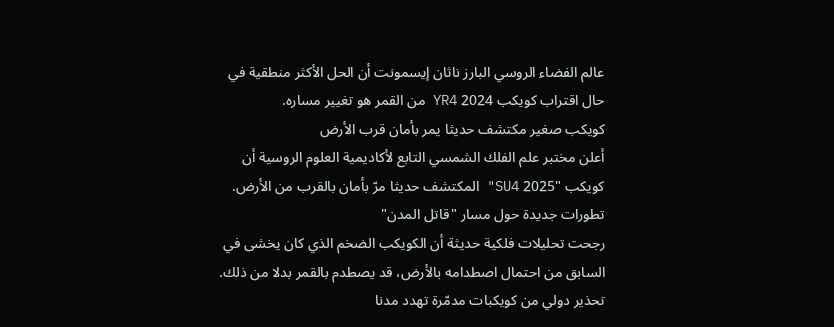عالم الفضاء الروسي البارز ناثان إيسمونت أن الحل الأكثر منطقية في حال اقتراب كويكب 2024 YR4 من القمر هو تغيير مساره.
كويكب صغير مكتشف حديثا يمر بأمان قرب الأرض
أعلن مختبر علم الفلك الشمسي التابع لأكاديمية العلوم الروسية أن كويكب "2025 SU4" المكتشف حديثا مرّ بأمان بالقرب من الأرض.
تطورات جديدة حول مسار "قاتل المدن"
رجحت تحليلات فلكية حديثة أن الكويكب الضخم الذي كان يخشى في السابق من احتمال اصطدامه بالأرض، قد يصطدم بالقمر بدلا من ذلك.
تحذير دولي من كويكبات مدمّرة تهدد مدنا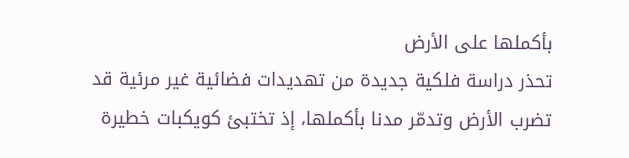بأكملها على الأرض
تحذر دراسة فلكية جديدة من تهديدات فضائية غير مرئية قد تضرب الأرض وتدمّر مدنا بأكملها، إذ تختبئ كويكبات خطيرة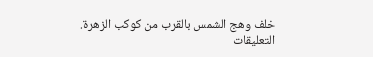خلف وهج الشمس بالقرب من كوكب الزهرة.
التعليقات